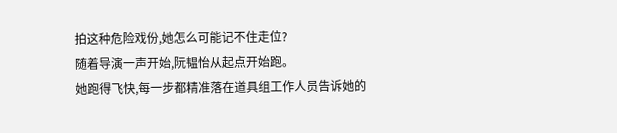拍这种危险戏份,她怎么可能记不住走位?
随着导演一声开始,阮韫怡从起点开始跑。
她跑得飞快,每一步都精准落在道具组工作人员告诉她的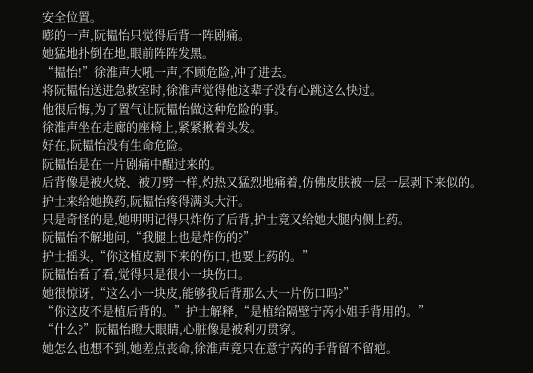安全位置。
嘭的一声,阮韫怡只觉得后背一阵剧痛。
她猛地扑倒在地,眼前阵阵发黑。
“韫怡!”徐淮声大吼一声,不顾危险,冲了进去。
将阮韫怡送进急救室时,徐淮声觉得他这辈子没有心跳这么快过。
他很后悔,为了置气让阮韫怡做这种危险的事。
徐淮声坐在走廊的座椅上,紧紧揪着头发。
好在,阮韫怡没有生命危险。
阮韫怡是在一片剧痛中醒过来的。
后背像是被火烧、被刀劈一样,灼热又猛烈地痛着,仿佛皮肤被一层一层剥下来似的。
护士来给她换药,阮韫怡疼得满头大汗。
只是奇怪的是,她明明记得只炸伤了后背,护士竟又给她大腿内侧上药。
阮韫怡不解地问,“我腿上也是炸伤的?”
护士摇头,“你这植皮割下来的伤口,也要上药的。”
阮韫怡看了看,觉得只是很小一块伤口。
她很惊讶,“这么小一块皮,能够我后背那么大一片伤口吗?”
“你这皮不是植后背的。”护士解释,“是植给隔壁宁芮小姐手背用的。”
“什么?”阮韫怡瞪大眼睛,心脏像是被利刃贯穿。
她怎么也想不到,她差点丧命,徐淮声竟只在意宁芮的手背留不留疤。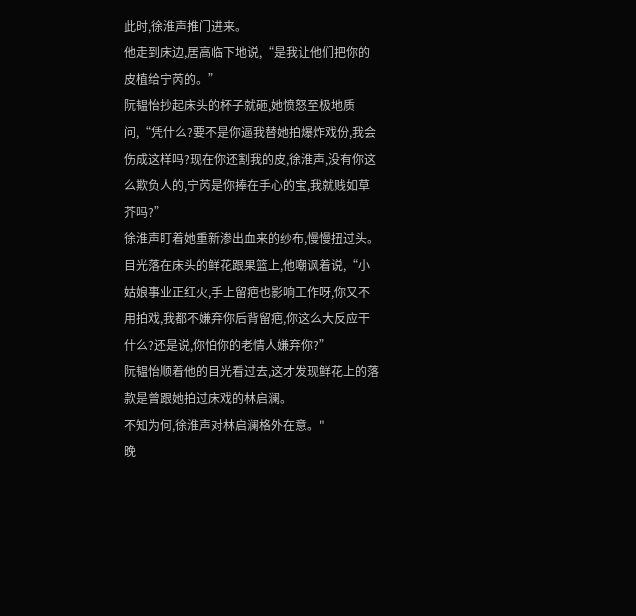此时,徐淮声推门进来。
他走到床边,居高临下地说,“是我让他们把你的皮植给宁芮的。”
阮韫怡抄起床头的杯子就砸,她愤怒至极地质问,“凭什么?要不是你逼我替她拍爆炸戏份,我会伤成这样吗?现在你还割我的皮,徐淮声,没有你这么欺负人的,宁芮是你捧在手心的宝,我就贱如草芥吗?”
徐淮声盯着她重新渗出血来的纱布,慢慢扭过头。
目光落在床头的鲜花跟果篮上,他嘲讽着说,“小姑娘事业正红火,手上留疤也影响工作呀,你又不用拍戏,我都不嫌弃你后背留疤,你这么大反应干什么?还是说,你怕你的老情人嫌弃你?”
阮韫怡顺着他的目光看过去,这才发现鲜花上的落款是曾跟她拍过床戏的林启澜。
不知为何,徐淮声对林启澜格外在意。"
晚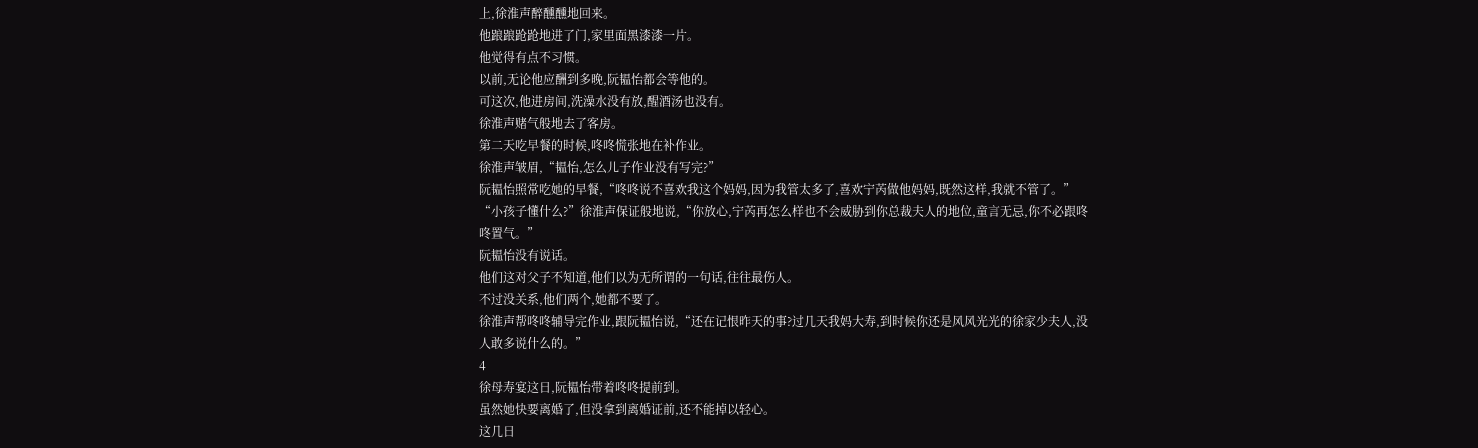上,徐淮声醉醺醺地回来。
他踉踉跄跄地进了门,家里面黑漆漆一片。
他觉得有点不习惯。
以前,无论他应酬到多晚,阮韫怡都会等他的。
可这次,他进房间,洗澡水没有放,醒酒汤也没有。
徐淮声赌气般地去了客房。
第二天吃早餐的时候,咚咚慌张地在补作业。
徐淮声皱眉,“韫怡,怎么儿子作业没有写完?”
阮韫怡照常吃她的早餐,“咚咚说不喜欢我这个妈妈,因为我管太多了,喜欢宁芮做他妈妈,既然这样,我就不管了。”
“小孩子懂什么?”徐淮声保证般地说,“你放心,宁芮再怎么样也不会威胁到你总裁夫人的地位,童言无忌,你不必跟咚咚置气。”
阮韫怡没有说话。
他们这对父子不知道,他们以为无所谓的一句话,往往最伤人。
不过没关系,他们两个,她都不要了。
徐淮声帮咚咚辅导完作业,跟阮韫怡说,“还在记恨昨天的事?过几天我妈大寿,到时候你还是风风光光的徐家少夫人,没人敢多说什么的。”
4
徐母寿宴这日,阮韫怡带着咚咚提前到。
虽然她快要离婚了,但没拿到离婚证前,还不能掉以轻心。
这几日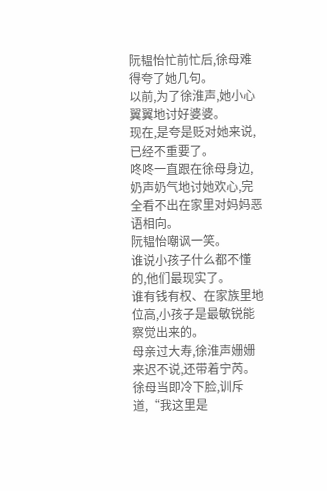阮韫怡忙前忙后,徐母难得夸了她几句。
以前,为了徐淮声,她小心翼翼地讨好婆婆。
现在,是夸是贬对她来说,已经不重要了。
咚咚一直跟在徐母身边,奶声奶气地讨她欢心,完全看不出在家里对妈妈恶语相向。
阮韫怡嘲讽一笑。
谁说小孩子什么都不懂的,他们最现实了。
谁有钱有权、在家族里地位高,小孩子是最敏锐能察觉出来的。
母亲过大寿,徐淮声姗姗来迟不说,还带着宁芮。
徐母当即冷下脸,训斥道,“我这里是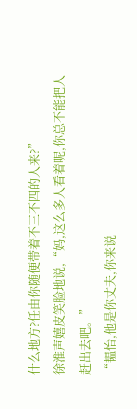什么地方?任由你随便带着不三不四的人来?”
徐淮声嬉皮笑脸地说,“妈,这么多人看着呢,你总不能把人赶出去吧。”
“韫怡,他是你丈夫,你来说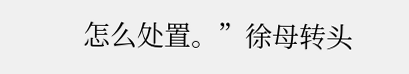怎么处置。”徐母转头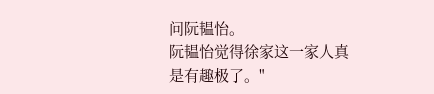问阮韫怡。
阮韫怡觉得徐家这一家人真是有趣极了。"